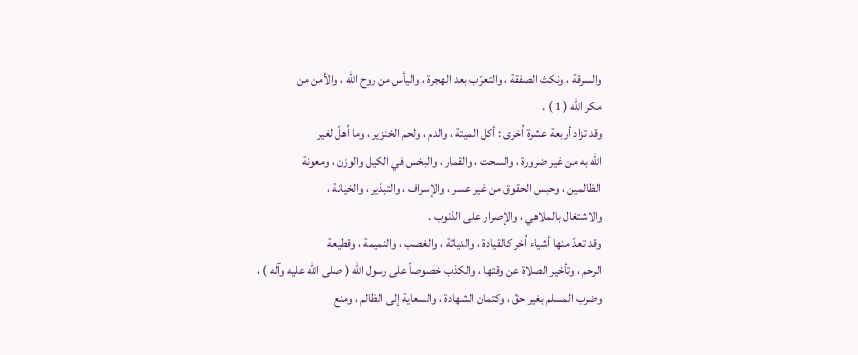والسرقة ، ونكث الصفقة ، والتعرّب بعد الهجرة ، واليأس من روح الله ، والأمن من
مكر الله ( 1 ) .
وقد تزاد أربعة عشرة اُخرى : أكل الميتة ، والدم ، ولحم الخنزير ، وما اُهلّ لغير
الله به من غير ضرورة ، والسحت ، والقمار ، والبخس في الكيل والوزن ، ومعونة
الظالمين ، وحبس الحقوق من غير عسر ، والإسراف ، والتبذير ، والخيانة ،
والاشتغال بالملاهي ، والإصرار على الذنوب .
وقد تعدّ منها أشياء اُخر كالقيادة ، والدياثة ، والغصب ، والنميمة ، وقطيعة
الرحم ، وتأخير الصلاة عن وقتها ، والكذب خصوصاً على رسول الله ( صلى الله عليه وآله ) ،
وضرب المسلم بغير حقّ ، وكتمان الشهادة ، والسعاية إلى الظالم ، ومنع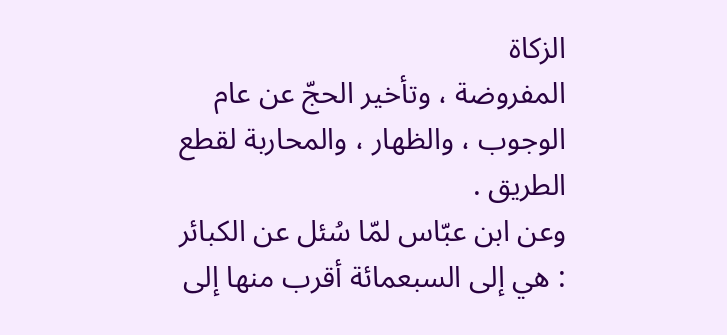الزكاة
المفروضة ، وتأخير الحجّ عن عام الوجوب ، والظهار ، والمحاربة لقطع الطريق .
وعن ابن عبّاس لمّا سُئل عن الكبائر : هي إلى السبعمائة أقرب منها إلى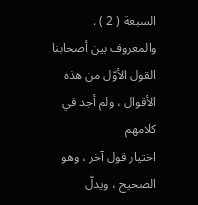السبعة ( 2 ) .
والمعروف بين أصحابنا القول الأوّل من هذه الأقوال ، ولم أجد في كلامهم
اختيار قول آخر ، وهو الصحيح ، ويدلّ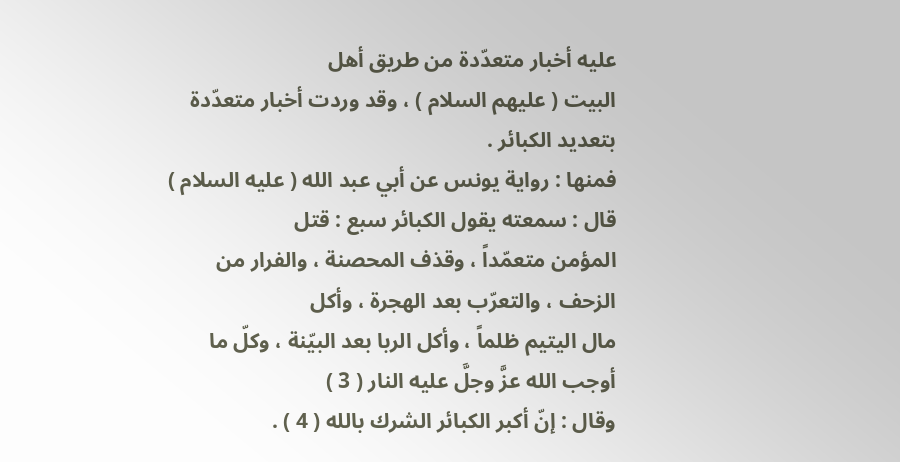عليه أخبار متعدّدة من طريق أهل
البيت ( عليهم السلام ) ، وقد وردت أخبار متعدّدة بتعديد الكبائر .
فمنها : رواية يونس عن أبي عبد الله ( عليه السلام ) قال : سمعته يقول الكبائر سبع : قتل
المؤمن متعمّداً ، وقذف المحصنة ، والفرار من الزحف ، والتعرّب بعد الهجرة ، وأكل
مال اليتيم ظلماً ، وأكل الربا بعد البيّنة ، وكلّ ما أوجب الله عزَّ وجلَّ عليه النار ( 3 )
وقال : إنّ أكبر الكبائر الشرك بالله ( 4 ) .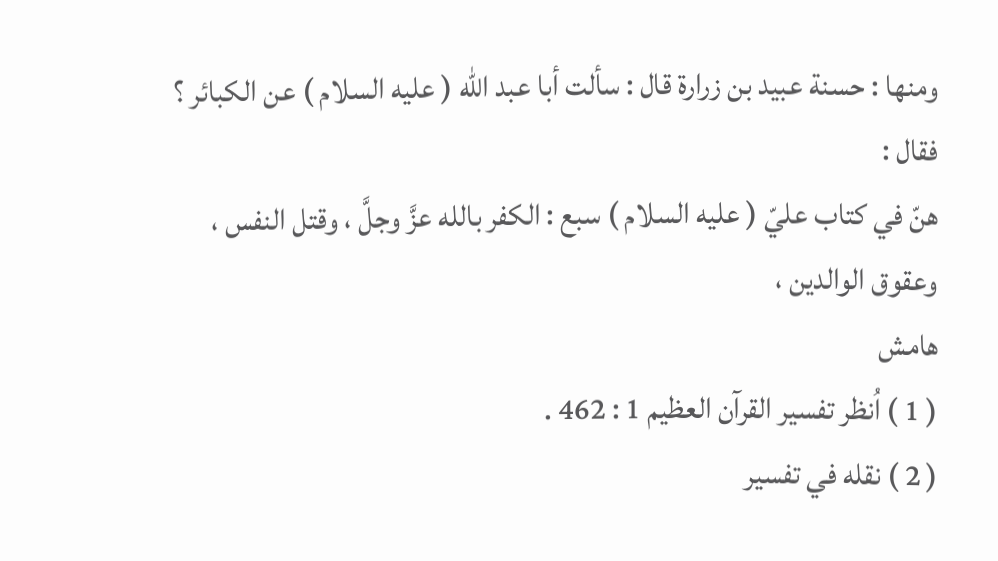ومنها : حسنة عبيد بن زرارة قال : سألت أبا عبد الله ( عليه السلام ) عن الكبائر ؟ فقال :
هنّ في كتاب عليّ ( عليه السلام ) سبع : الكفر بالله عزَّ وجلَّ ، وقتل النفس ، وعقوق الوالدين ،
هامش
( 1 ) اُنظر تفسير القرآن العظيم 1 : 462 .
( 2 ) نقله في تفسير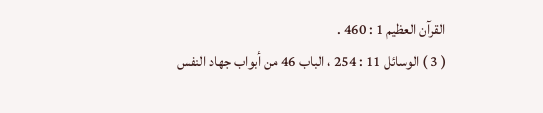القرآن العظيم 1 : 460 .
( 3 ) الوسائل 11 : 254 ، الباب 46 من أبواب جهاد النفس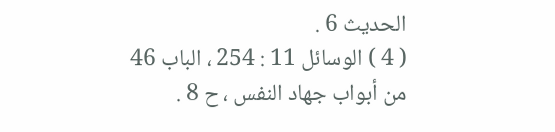الحديث 6 .
( 4 ) الوسائل 11 : 254 ، الباب 46 من أبواب جهاد النفس ، ح 8 .